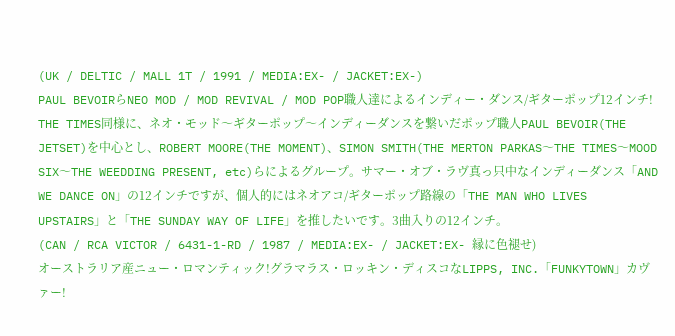(UK / DELTIC / MALL 1T / 1991 / MEDIA:EX- / JACKET:EX-)
PAUL BEVOIRらNEO MOD / MOD REVIVAL / MOD POP職人達によるインディー・ダンス/ギターポップ12インチ!
THE TIMES同様に、ネオ・モッド〜ギターポップ〜インディーダンスを繋いだポップ職人PAUL BEVOIR(THE JETSET)を中心とし、ROBERT MOORE(THE MOMENT)、SIMON SMITH(THE MERTON PARKAS〜THE TIMES〜MOOD SIX〜THE WEEDDING PRESENT, etc)らによるグループ。サマー・オブ・ラヴ真っ只中なインディーダンス「AND WE DANCE ON」の12インチですが、個人的にはネオアコ/ギターポップ路線の「THE MAN WHO LIVES UPSTAIRS」と「THE SUNDAY WAY OF LIFE」を推したいです。3曲入りの12インチ。
(CAN / RCA VICTOR / 6431-1-RD / 1987 / MEDIA:EX- / JACKET:EX- 縁に色褪せ)
オーストラリア産ニュー・ロマンティック!グラマラス・ロッキン・ディスコなLIPPS, INC.「FUNKYTOWN」カヴァー!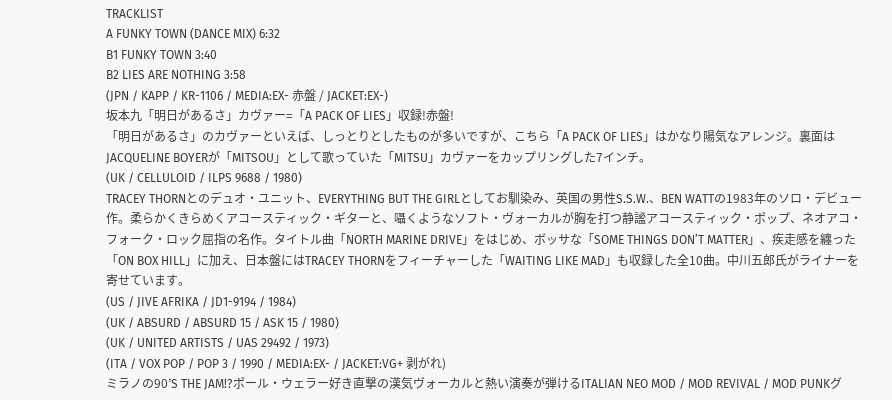TRACKLIST
A FUNKY TOWN (DANCE MIX) 6:32
B1 FUNKY TOWN 3:40
B2 LIES ARE NOTHING 3:58
(JPN / KAPP / KR-1106 / MEDIA:EX- 赤盤 / JACKET:EX-)
坂本九「明日があるさ」カヴァー=「A PACK OF LIES」収録!赤盤!
「明日があるさ」のカヴァーといえば、しっとりとしたものが多いですが、こちら「A PACK OF LIES」はかなり陽気なアレンジ。裏面はJACQUELINE BOYERが「MITSOU」として歌っていた「MITSU」カヴァーをカップリングした7インチ。
(UK / CELLULOID / ILPS 9688 / 1980)
TRACEY THORNとのデュオ・ユニット、EVERYTHING BUT THE GIRLとしてお馴染み、英国の男性S.S.W.、BEN WATTの1983年のソロ・デビュー作。柔らかくきらめくアコースティック・ギターと、囁くようなソフト・ヴォーカルが胸を打つ静謐アコースティック・ポップ、ネオアコ・フォーク・ロック屈指の名作。タイトル曲「NORTH MARINE DRIVE」をはじめ、ボッサな「SOME THINGS DON’T MATTER」、疾走感を纏った「ON BOX HILL」に加え、日本盤にはTRACEY THORNをフィーチャーした「WAITING LIKE MAD」も収録した全10曲。中川五郎氏がライナーを寄せています。
(US / JIVE AFRIKA / JD1-9194 / 1984)
(UK / ABSURD / ABSURD 15 / ASK 15 / 1980)
(UK / UNITED ARTISTS / UAS 29492 / 1973)
(ITA / VOX POP / POP 3 / 1990 / MEDIA:EX- / JACKET:VG+ 剥がれ)
ミラノの90’S THE JAM!?ポール・ウェラー好き直撃の漢気ヴォーカルと熱い演奏が弾けるITALIAN NEO MOD / MOD REVIVAL / MOD PUNKグ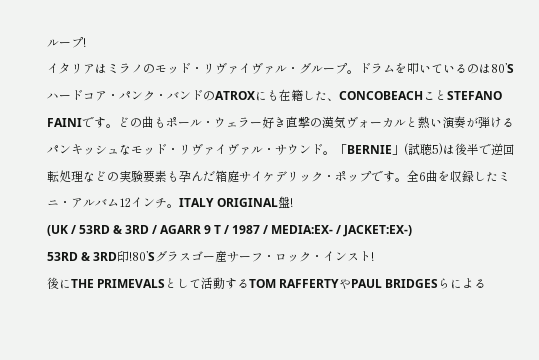ループ!
イタリアはミラノのモッド・リヴァイヴァル・グループ。ドラムを叩いているのは80’Sハードコア・パンク・バンドのATROXにも在籍した、CONCOBEACHことSTEFANO FAINIです。どの曲もポール・ウェラー好き直撃の漢気ヴォーカルと熱い演奏が弾けるパンキッシュなモッド・リヴァイヴァル・サウンド。「BERNIE」(試聴5)は後半で逆回転処理などの実験要素も孕んだ箱庭サイケデリック・ポップです。全6曲を収録したミニ・アルバム12インチ。ITALY ORIGINAL盤!
(UK / 53RD & 3RD / AGARR 9 T / 1987 / MEDIA:EX- / JACKET:EX-)
53RD & 3RD印!80’Sグラスゴー産サーフ・ロック・インスト!
後にTHE PRIMEVALSとして活動するTOM RAFFERTYやPAUL BRIDGESらによる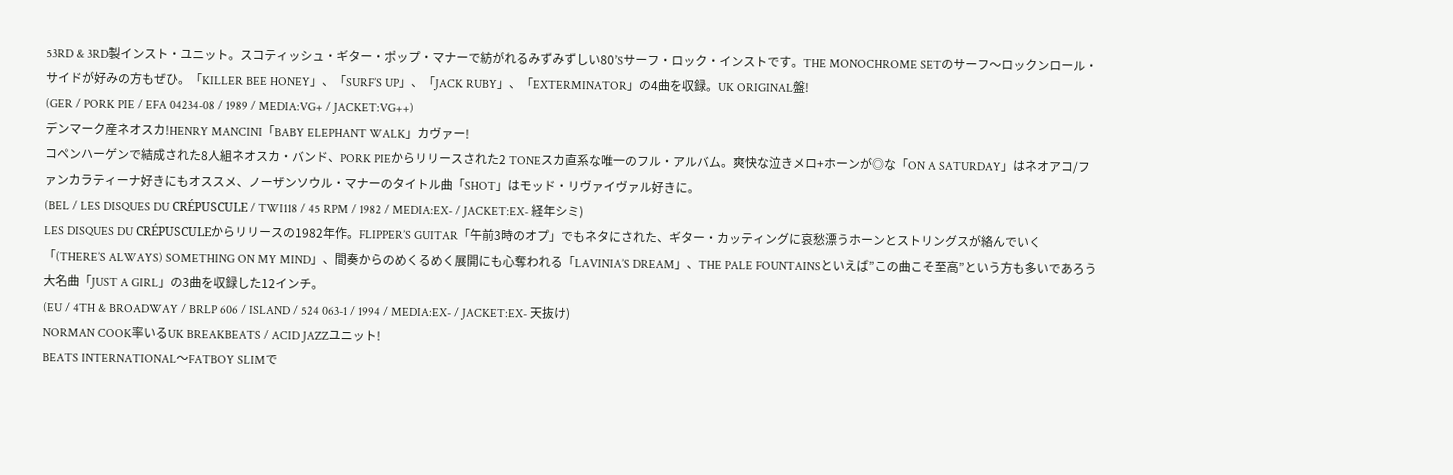53RD & 3RD製インスト・ユニット。スコティッシュ・ギター・ポップ・マナーで紡がれるみずみずしい80’Sサーフ・ロック・インストです。THE MONOCHROME SETのサーフ〜ロックンロール・サイドが好みの方もぜひ。「KILLER BEE HONEY」、「SURF’S UP」、「JACK RUBY」、「EXTERMINATOR」の4曲を収録。UK ORIGINAL盤!
(GER / PORK PIE / EFA 04234-08 / 1989 / MEDIA:VG+ / JACKET:VG++)
デンマーク産ネオスカ!HENRY MANCINI「BABY ELEPHANT WALK」カヴァー!
コペンハーゲンで結成された8人組ネオスカ・バンド、PORK PIEからリリースされた2 TONEスカ直系な唯一のフル・アルバム。爽快な泣きメロ+ホーンが◎な「ON A SATURDAY」はネオアコ/ファンカラティーナ好きにもオススメ、ノーザンソウル・マナーのタイトル曲「SHOT」はモッド・リヴァイヴァル好きに。
(BEL / LES DISQUES DU CRÉPUSCULE / TWI118 / 45 RPM / 1982 / MEDIA:EX- / JACKET:EX- 経年シミ)
LES DISQUES DU CRÉPUSCULEからリリースの1982年作。FLIPPER’S GUITAR「午前3時のオプ」でもネタにされた、ギター・カッティングに哀愁漂うホーンとストリングスが絡んでいく「(THERE’S ALWAYS) SOMETHING ON MY MIND」、間奏からのめくるめく展開にも心奪われる「LAVINIA’S DREAM」、THE PALE FOUNTAINSといえば”この曲こそ至高”という方も多いであろう大名曲「JUST A GIRL」の3曲を収録した12インチ。
(EU / 4TH & BROADWAY / BRLP 606 / ISLAND / 524 063-1 / 1994 / MEDIA:EX- / JACKET:EX- 天抜け)
NORMAN COOK率いるUK BREAKBEATS / ACID JAZZユニット!
BEATS INTERNATIONAL〜FATBOY SLIMで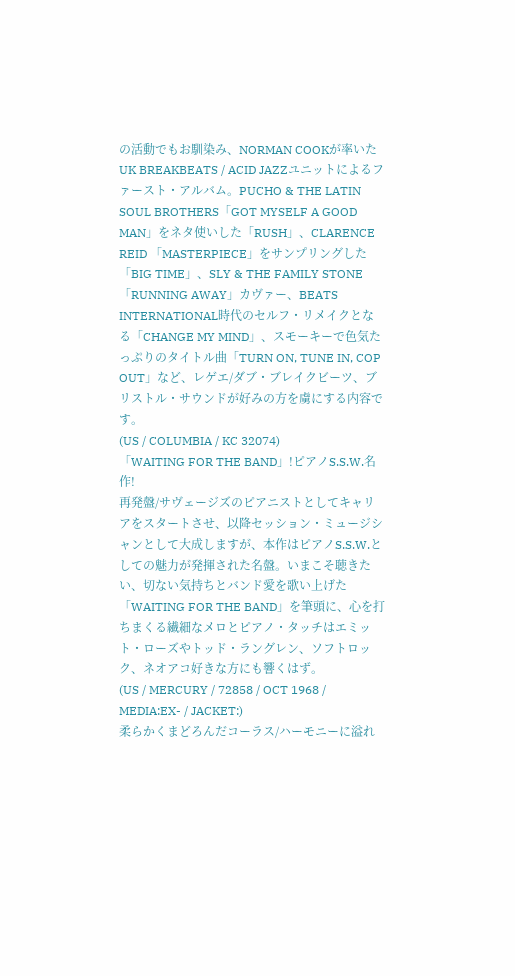の活動でもお馴染み、NORMAN COOKが率いたUK BREAKBEATS / ACID JAZZユニットによるファースト・アルバム。PUCHO & THE LATIN SOUL BROTHERS「GOT MYSELF A GOOD MAN」をネタ使いした「RUSH」、CLARENCE REID 「MASTERPIECE」をサンプリングした「BIG TIME」、SLY & THE FAMILY STONE「RUNNING AWAY」カヴァー、BEATS INTERNATIONAL時代のセルフ・リメイクとなる「CHANGE MY MIND」、スモーキーで色気たっぷりのタイトル曲「TURN ON, TUNE IN, COP OUT」など、レゲエ/ダブ・ブレイクビーツ、ブリストル・サウンドが好みの方を虜にする内容です。
(US / COLUMBIA / KC 32074)
「WAITING FOR THE BAND」!ピアノS.S.W.名作!
再発盤/サヴェージズのピアニストとしてキャリアをスタートさせ、以降セッション・ミュージシャンとして大成しますが、本作はピアノS.S.W.としての魅力が発揮された名盤。いまこそ聴きたい、切ない気持ちとバンド愛を歌い上げた「WAITING FOR THE BAND」を筆頭に、心を打ちまくる繊細なメロとピアノ・タッチはエミット・ローズやトッド・ラングレン、ソフトロック、ネオアコ好きな方にも響くはず。
(US / MERCURY / 72858 / OCT 1968 / MEDIA:EX- / JACKET:)
柔らかくまどろんだコーラス/ハーモニーに溢れ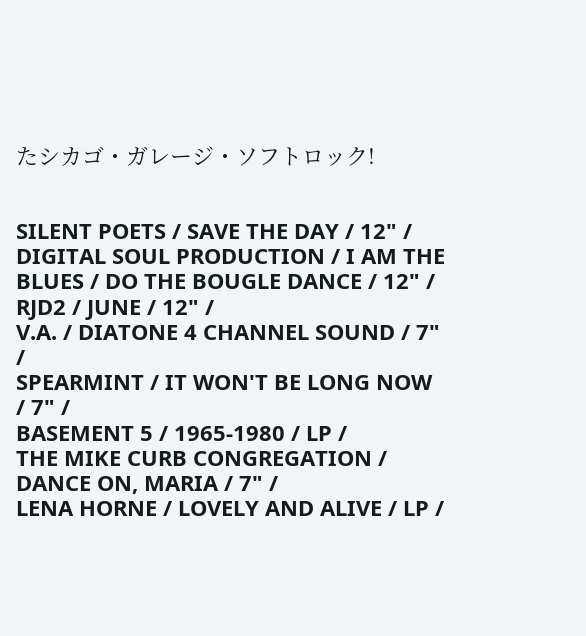たシカゴ・ガレージ・ソフトロック!


SILENT POETS / SAVE THE DAY / 12" /
DIGITAL SOUL PRODUCTION / I AM THE BLUES / DO THE BOUGLE DANCE / 12" /
RJD2 / JUNE / 12" /
V.A. / DIATONE 4 CHANNEL SOUND / 7" /
SPEARMINT / IT WON'T BE LONG NOW / 7" /
BASEMENT 5 / 1965-1980 / LP /
THE MIKE CURB CONGREGATION / DANCE ON, MARIA / 7" /
LENA HORNE / LOVELY AND ALIVE / LP /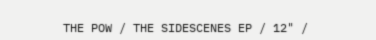THE POW / THE SIDESCENES EP / 12" /